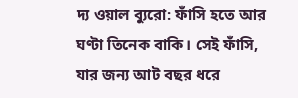দ্য ওয়াল ব্যুরো: ফাঁসি হতে আর ঘণ্টা তিনেক বাকি। সেই ফাঁসি, যার জন্য আট বছর ধরে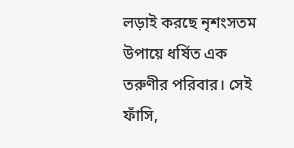লড়াই করছে নৃশংসতম উপায়ে ধর্ষিত এক তরুণীর পরিবার। সেই ফাঁসি,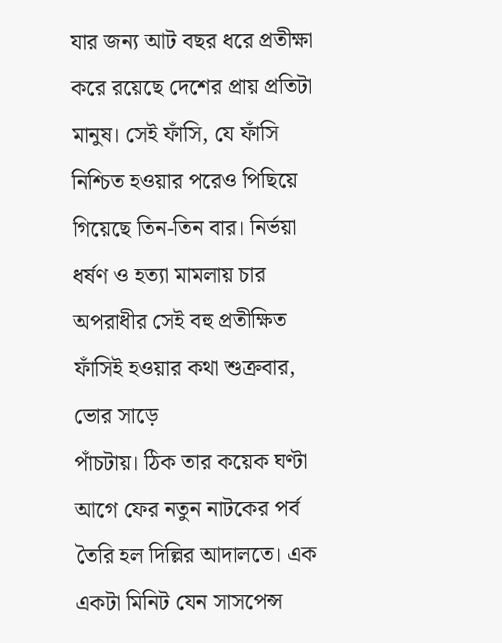যার জন্য আট বছর ধরে প্রতীক্ষা করে রয়েছে দেশের প্রায় প্রতিটা মানুষ। সেই ফাঁসি, যে ফাঁসি নিশ্চিত হওয়ার পরেও পিছিয়ে গিয়েছে তিন-তিন বার। নির্ভয়া ধর্ষণ ও হত্যা মামলায় চার অপরাধীর সেই বহু প্রতীক্ষিত ফাঁসিই হওয়ার কথা শুক্রবার, ভোর সাড়ে
পাঁচটায়। ঠিক তার কয়েক ঘণ্টা আগে ফের নতুন নাটকের পর্ব তৈরি হল দিল্লির আদালতে। এক একটা মিনিট যেন সাসপেন্স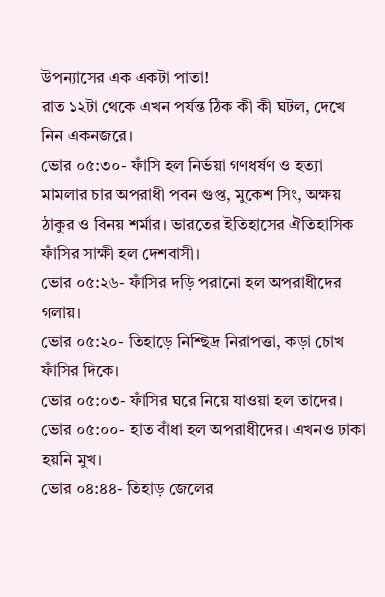উপন্যাসের এক একটা পাতা!
রাত ১২টা থেকে এখন পর্যন্ত ঠিক কী কী ঘটল, দেখে নিন একনজরে।
ভোর ০৫:৩০- ফাঁসি হল নির্ভয়া গণধর্ষণ ও হত্যা মামলার চার অপরাধী পবন গুপ্ত, মুকেশ সিং, অক্ষয় ঠাকুর ও বিনয় শর্মার। ভারতের ইতিহাসের ঐতিহাসিক ফাঁসির সাক্ষী হল দেশবাসী।
ভোর ০৫:২৬- ফাঁসির দড়ি পরানো হল অপরাধীদের গলায়।
ভোর ০৫:২০- তিহাড়ে নিশ্ছিদ্র নিরাপত্তা, কড়া চোখ ফাঁসির দিকে।
ভোর ০৫:০৩- ফাঁসির ঘরে নিয়ে যাওয়া হল তাদের।
ভোর ০৫:০০- হাত বাঁধা হল অপরাধীদের। এখনও ঢাকা হয়নি মুখ।
ভোর ০৪:৪৪- তিহাড় জেলের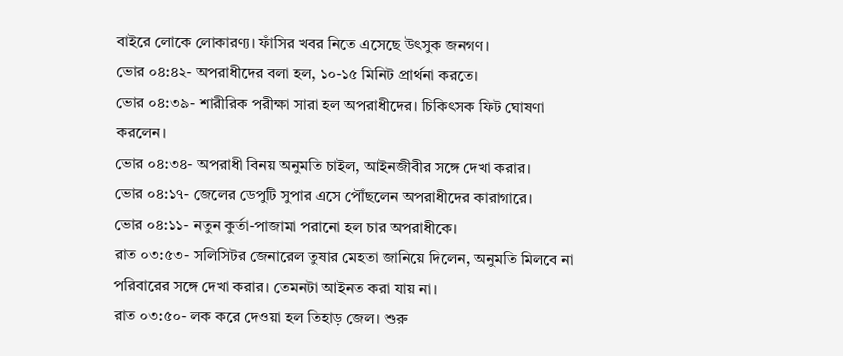বাইরে লোকে লোকারণ্য। ফাঁসির খবর নিতে এসেছে উৎসুক জনগণ।
ভোর ০৪:৪২- অপরাধীদের বলা হল, ১০-১৫ মিনিট প্রার্থনা করতে।
ভোর ০৪:৩৯- শারীরিক পরীক্ষা সারা হল অপরাধীদের। চিকিৎসক ফিট ঘোষণা করলেন।
ভোর ০৪:৩৪- অপরাধী বিনয় অনুমতি চাইল, আইনজীবীর সঙ্গে দেখা করার।
ভোর ০৪:১৭- জেলের ডেপুটি সুপার এসে পৌঁছলেন অপরাধীদের কারাগারে।
ভোর ০৪:১১- নতুন কুর্তা-পাজামা পরানো হল চার অপরাধীকে।
রাত ০৩:৫৩- সলিসিটর জেনারেল তুষার মেহতা জানিয়ে দিলেন, অনুমতি মিলবে না পরিবারের সঙ্গে দেখা করার। তেমনটা আইনত করা যায় না।
রাত ০৩:৫০- লক করে দেওয়া হল তিহাড় জেল। শুরু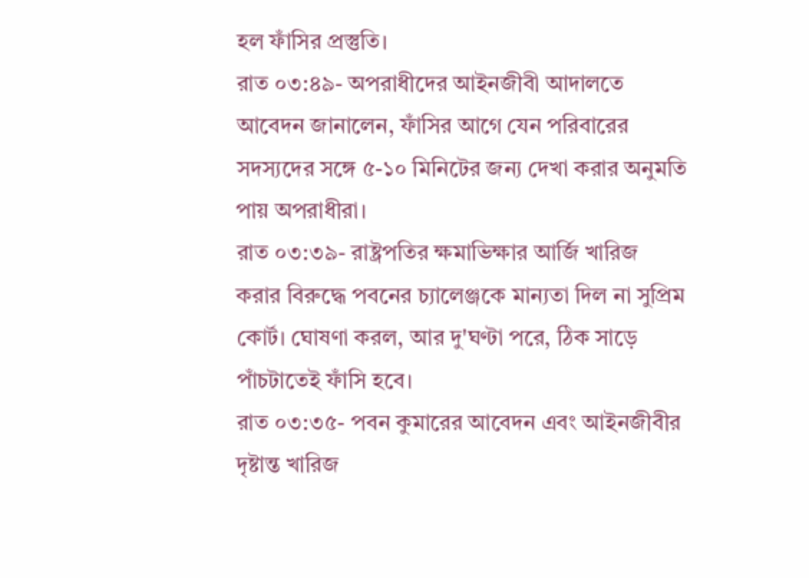হল ফাঁসির প্রস্তুতি।
রাত ০৩:৪৯- অপরাধীদের আইনজীবী আদালতে আবেদন জানালেন, ফাঁসির আগে যেন পরিবারের সদস্যদের সঙ্গে ৫-১০ মিনিটের জন্য দেখা করার অনুমতি পায় অপরাধীরা।
রাত ০৩:৩৯- রাষ্ট্রপতির ক্ষমাভিক্ষার আর্জি খারিজ করার বিরুদ্ধে পবনের চ্যালেঞ্জকে মান্যতা দিল না সুপ্রিম কোর্ট। ঘোষণা করল, আর দু'ঘণ্টা পরে, ঠিক সাড়ে পাঁচটাতেই ফাঁসি হবে।
রাত ০৩:৩৫- পবন কুমারের আবেদন এবং আইনজীবীর দৃষ্টান্ত খারিজ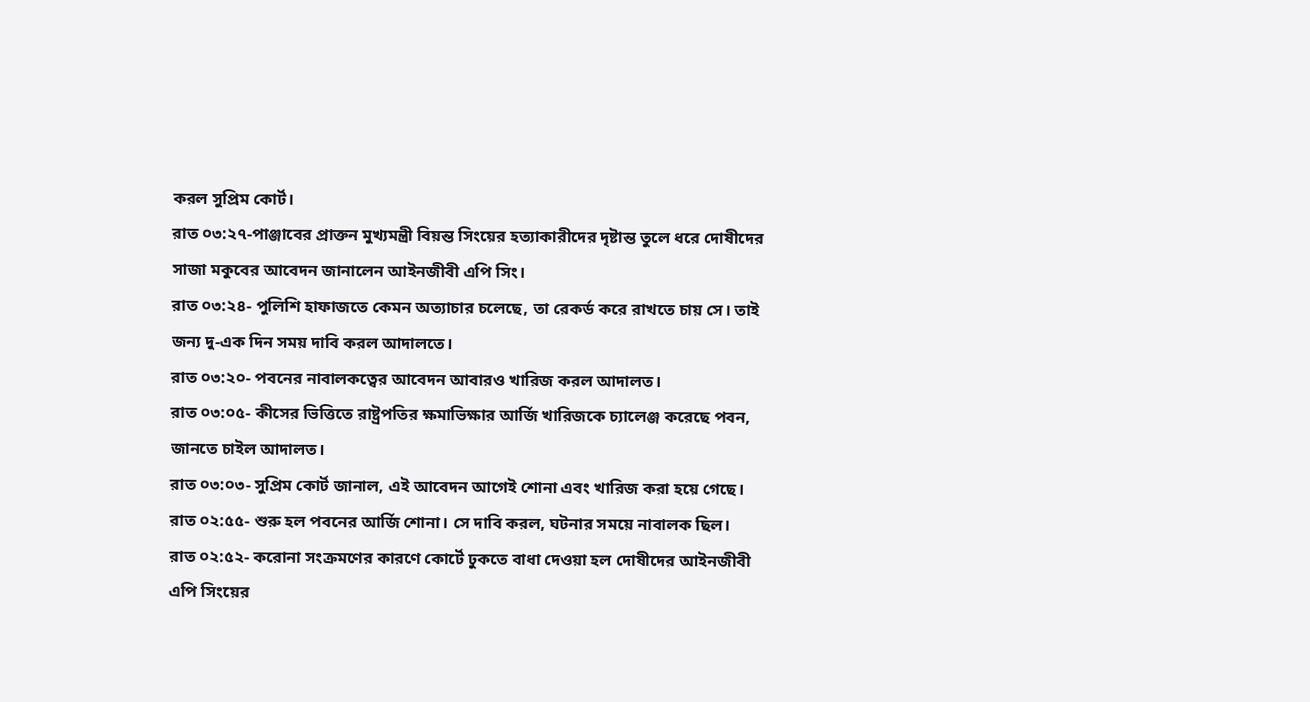করল সুপ্রিম কোর্ট।
রাত ০৩:২৭-পাঞ্জাবের প্রাক্তন মুখ্যমন্ত্রী বিয়ন্ত সিংয়ের হত্যাকারীদের দৃষ্টান্ত তুলে ধরে দোষীদের সাজা মকুবের আবেদন জানালেন আইনজীবী এপি সিং।
রাত ০৩:২৪- পুলিশি হাফাজতে কেমন অত্যাচার চলেছে, তা রেকর্ড করে রাখতে চায় সে। তাই জন্য দু-এক দিন সময় দাবি করল আদালতে।
রাত ০৩:২০- পবনের নাবালকত্বের আবেদন আবারও খারিজ করল আদালত।
রাত ০৩:০৫- কীসের ভিত্তিতে রাষ্ট্রপতির ক্ষমাভিক্ষার আর্জি খারিজকে চ্যালেঞ্জ করেছে পবন, জানতে চাইল আদালত।
রাত ০৩:০৩- সুপ্রিম কোর্ট জানাল, এই আবেদন আগেই শোনা এবং খারিজ করা হয়ে গেছে।
রাত ০২:৫৫- শুরু হল পবনের আর্জি শোনা। সে দাবি করল, ঘটনার সময়ে নাবালক ছিল।
রাত ০২:৫২- করোনা সংক্রমণের কারণে কোর্টে ঢুকতে বাধা দেওয়া হল দোষীদের আইনজীবী এপি সিংয়ের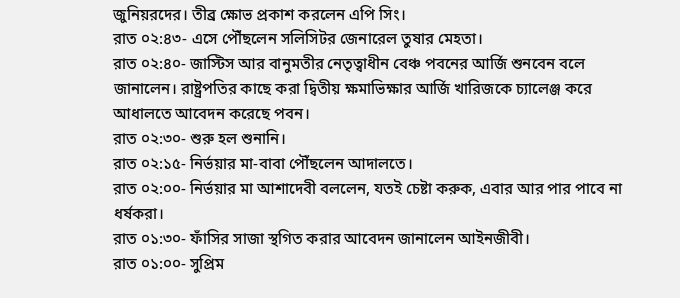জুনিয়রদের। তীব্র ক্ষোভ প্রকাশ করলেন এপি সিং।
রাত ০২:৪৩- এসে পৌঁছলেন সলিসিটর জেনারেল তুষার মেহতা।
রাত ০২:৪০- জাস্টিস আর বানুমতীর নেতৃত্বাধীন বেঞ্চ পবনের আর্জি শুনবেন বলে জানালেন। রাষ্ট্রপতির কাছে করা দ্বিতীয় ক্ষমাভিক্ষার আর্জি খারিজকে চ্যালেঞ্জ করে আধালতে আবেদন করেছে পবন।
রাত ০২:৩০- শুরু হল শুনানি।
রাত ০২:১৫- নির্ভয়ার মা-বাবা পৌঁছলেন আদালতে।
রাত ০২:০০- নির্ভয়ার মা আশাদেবী বললেন, যতই চেষ্টা করুক, এবার আর পার পাবে না ধর্ষকরা।
রাত ০১:৩০- ফাঁসির সাজা স্থগিত করার আবেদন জানালেন আইনজীবী।
রাত ০১:০০- সুপ্রিম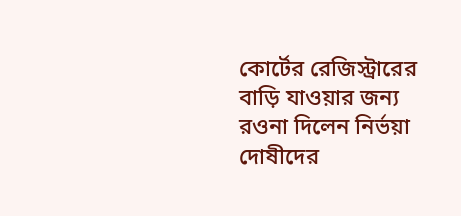কোর্টের রেজিস্ট্রারের বাড়ি যাওয়ার জন্য রওনা দিলেন নির্ভয়া দোষীদের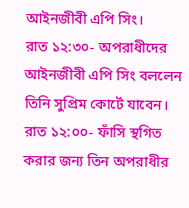আইনজীবী এপি সিং।
রাত ১২:৩০- অপরাধীদের আইনজীবী এপি সিং বললেন তিনি সুপ্রিম কোর্টে যাবেন।
রাত ১২:০০- ফাঁসি স্থগিত করার জন্য তিন অপরাধীর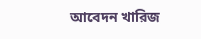আবেদন খারিজ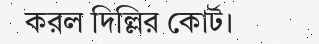করল দিল্লির কোর্ট।